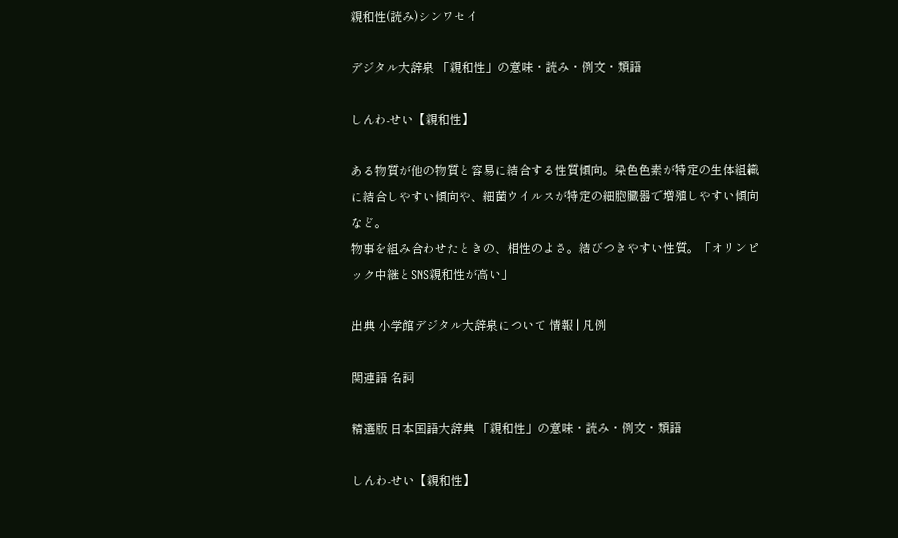親和性(読み)シンワセイ

デジタル大辞泉 「親和性」の意味・読み・例文・類語

しんわ‐せい【親和性】

ある物質が他の物質と容易に結合する性質傾向。染色色素が特定の生体組織に結合しやすい傾向や、細菌ウイルスが特定の細胞臓器で増殖しやすい傾向など。
物事を組み合わせたときの、相性のよさ。結びつきやすい性質。「オリンピック中継とSNS親和性が高い」

出典 小学館デジタル大辞泉について 情報 | 凡例

関連語 名詞

精選版 日本国語大辞典 「親和性」の意味・読み・例文・類語

しんわ‐せい【親和性】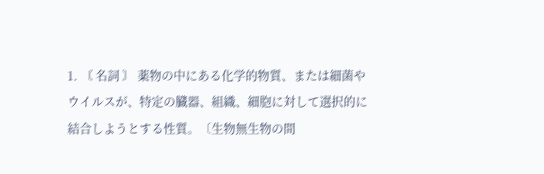1. 〘 名詞 〙 薬物の中にある化学的物質、または細菌やウイルスが、特定の臓器、組織、細胞に対して選択的に結合しようとする性質。〔生物無生物の間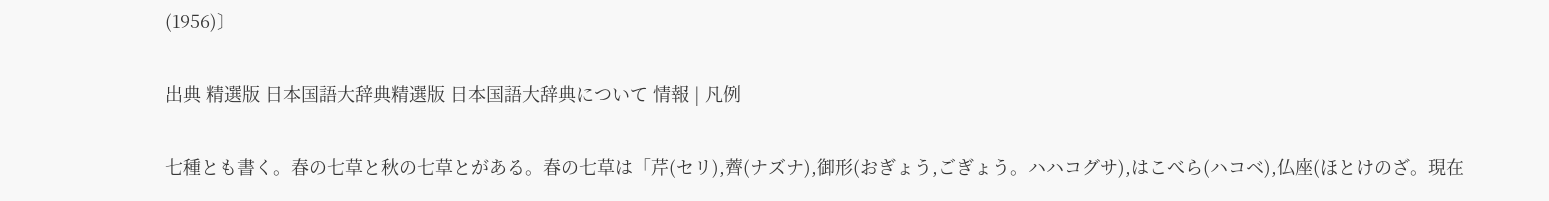(1956)〕

出典 精選版 日本国語大辞典精選版 日本国語大辞典について 情報 | 凡例

七種とも書く。春の七草と秋の七草とがある。春の七草は「芹(セリ),薺(ナズナ),御形(おぎょう,ごぎょう。ハハコグサ),はこべら(ハコベ),仏座(ほとけのざ。現在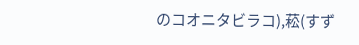のコオニタビラコ),菘(すず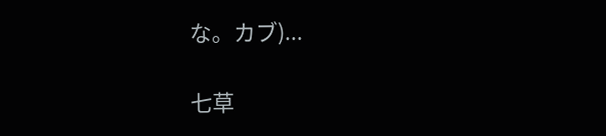な。カブ)...

七草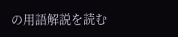の用語解説を読む